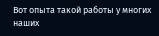Вот опыта такой работы у многих наших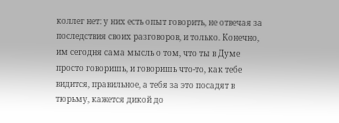коллег нет: у них есть опыт говорить, не отвечая за последствия своих разговоров, и только. Конечно, им сегодня сама мысль о том, что ты в Думе просто говоришь, и говоришь что-то, как тебе видится, правильное, а тебя за это посадят в тюрьму, кажется дикой до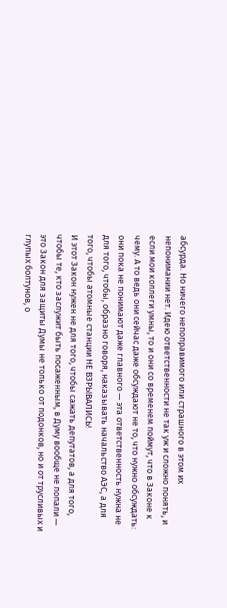абсурда. Но ничего непоправимого или страшного в этом их непонимании нет. Идею ответственности не так уж и сложно понять, и если мои коллеги умны, то и они со временем поймут, что в Законе к чему. А то ведь они сейчас даже обсуждают не то, что нужно обсуждать: они пока не понимают даже главного — эта ответственность нужна не для того, чтобы, образно говоря, наказывать начальство АЭС, а для того, чтобы атомные станции НЕ ВЗРЫВАЛИСЬ!
И этот Закон нужен не для того, чтобы сажать депутатов, а для того, чтобы те, кто заслужит быть посаженным, в Думу вообще не попали — это Закон для защиты Думы не только от подонков, но и от трусливых и глупых болтунов, о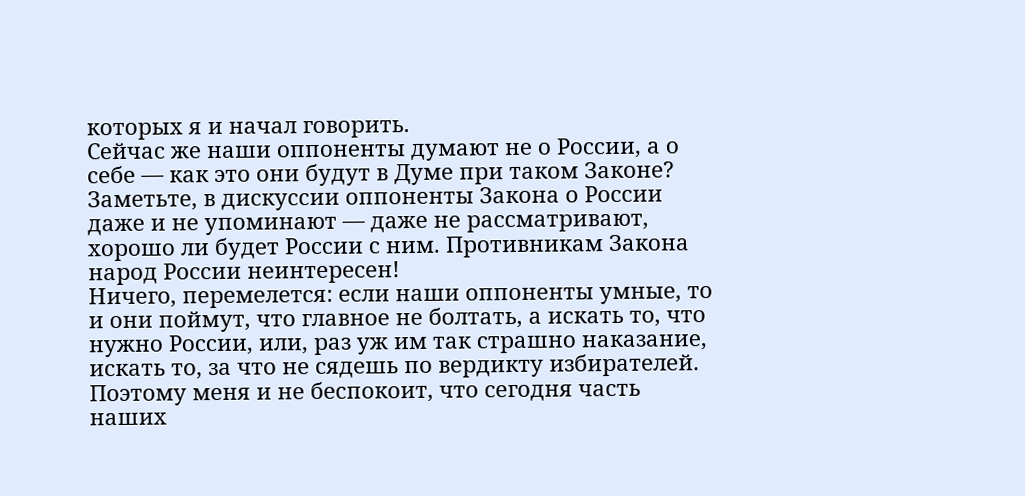которых я и начал говорить.
Сейчас же наши оппоненты думают не о России, а о себе — как это они будут в Думе при таком Законе? Заметьте, в дискуссии оппоненты Закона о России даже и не упоминают — даже не рассматривают, хорошо ли будет России с ним. Противникам Закона народ России неинтересен!
Ничего, перемелется: если наши оппоненты умные, то и они поймут, что главное не болтать, а искать то, что нужно России, или, раз уж им так страшно наказание, искать то, за что не сядешь по вердикту избирателей. Поэтому меня и не беспокоит, что сегодня часть наших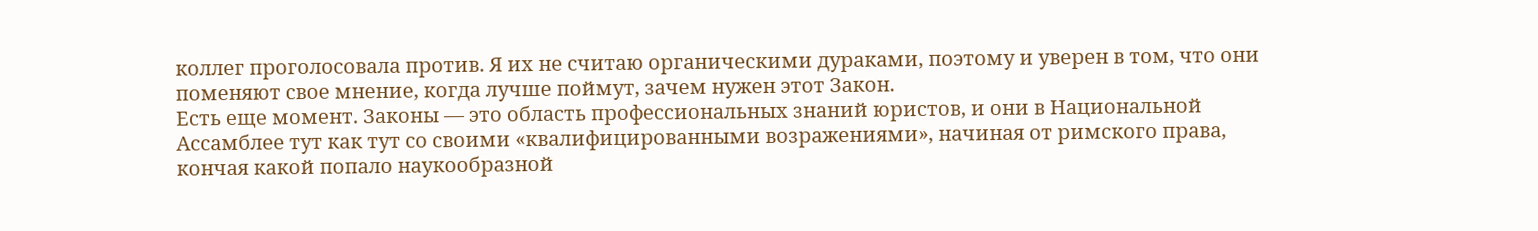коллег проголосовала против. Я их не считаю органическими дураками, поэтому и уверен в том, что они поменяют свое мнение, когда лучше поймут, зачем нужен этот Закон.
Есть еще момент. Законы — это область профессиональных знаний юристов, и они в Национальной Ассамблее тут как тут со своими «квалифицированными возражениями», начиная от римского права, кончая какой попало наукообразной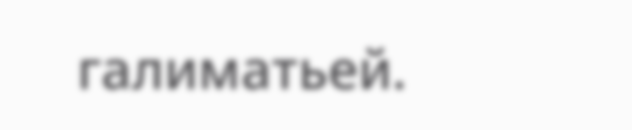галиматьей.